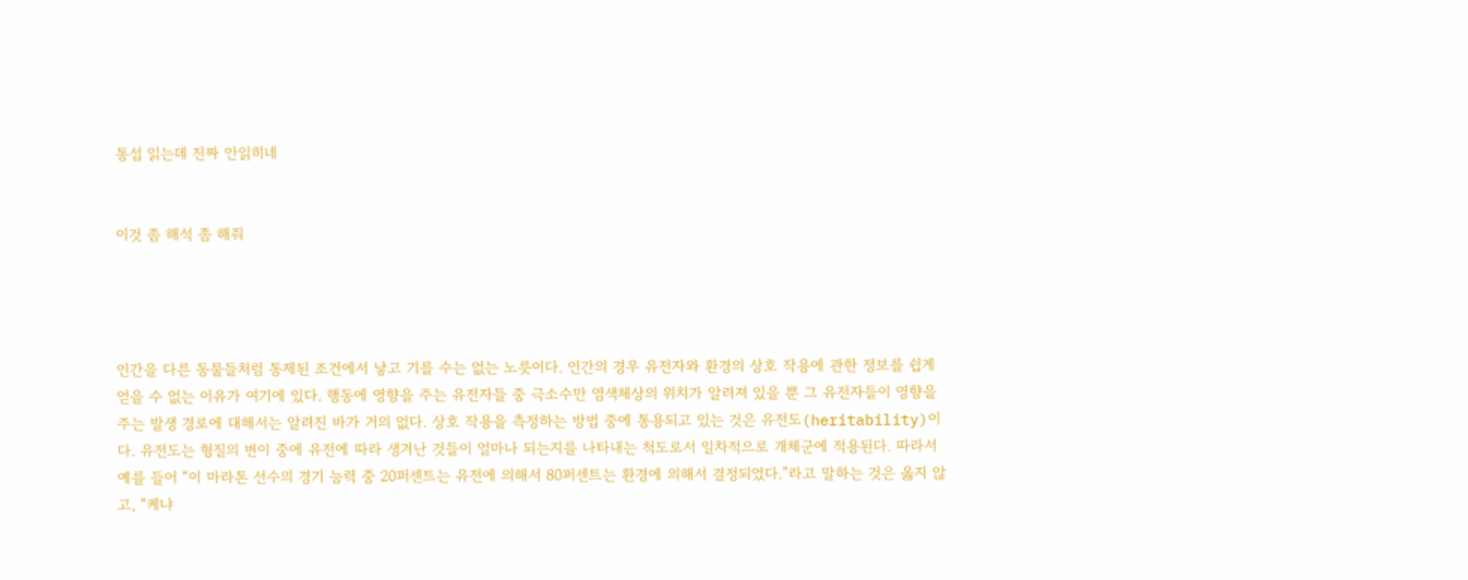통섭 읽는데 진짜 안읽히네


이것 좀 해석 좀 해줘




인간을 다른 동물들처럼 통제된 조건에서 낳고 기를 수는 없는 노릇이다. 인간의 경우 유전자와 환경의 상호 작용에 관한 정보를 쉽게 얻을 수 없는 이유가 여기에 있다. 행동에 영향을 주는 유전자들 중 극소수만 염색체상의 위치가 알려져 있을 뿐 그 유전자들이 영향을 주는 발생 경로에 대해서는 알려진 바가 거의 없다. 상호 작용을 측정하는 방법 중에 통용되고 있는 것은 유전도(heritability)이다. 유전도는 형질의 변이 중에 유전에 따라 생겨난 것들이 얼마나 되는지를 나타내는 척도로서 일차적으로 개체군에 적용된다. 따라서 예를 들어 “이 마라톤 선수의 경기 능력 중 20퍼센트는 유전에 의해서 80퍼센트는 환경에 의해서 결정되었다.”라고 말하는 것은 옳지 않고, “케냐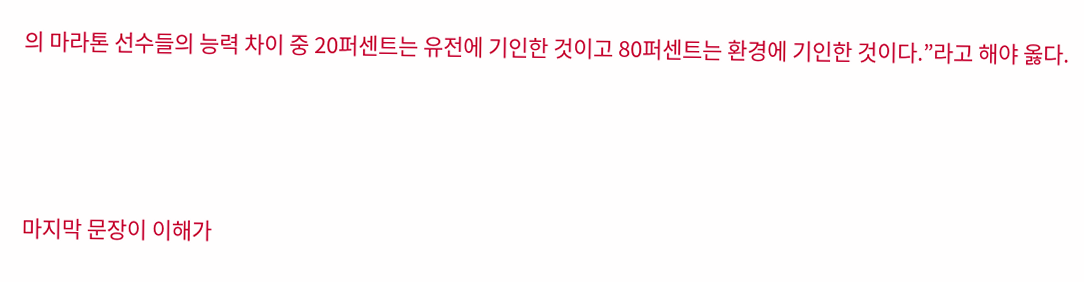의 마라톤 선수들의 능력 차이 중 20퍼센트는 유전에 기인한 것이고 80퍼센트는 환경에 기인한 것이다.”라고 해야 옳다.




마지막 문장이 이해가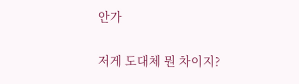안가

저게 도대체 뭔 차이지?